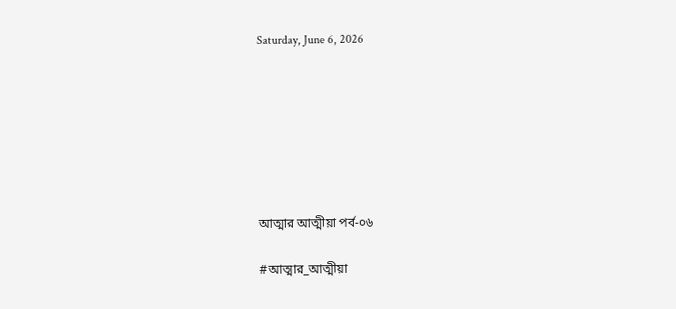Saturday, June 6, 2026







আত্মার আত্মীয়া পর্ব-০৬

#আত্মার_আত্মীয়া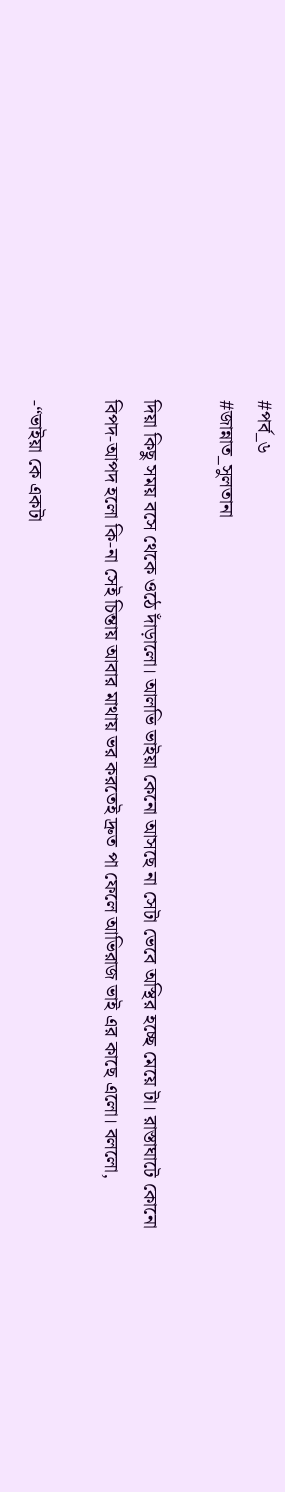#পর্ব_৬
#জান্নাত_সুলতানা

দিয়া কিছু সময় বসে থেকে ওঠে দাঁড়ালো। আলভি ভাইয়া কেনো আসছে না সেটা ভেবে অস্থির হচ্ছে মেয়ে টা। রাস্তাঘাটে কোনো বিপদ-আপদ হলো কি-না সেই চিন্তায় আবার মাথায় ভর করতেই দ্রুত পা ফেলে আভিরাজ ভাই এর কাছে এলো। বললো,

-“ভাইয়া কে একটা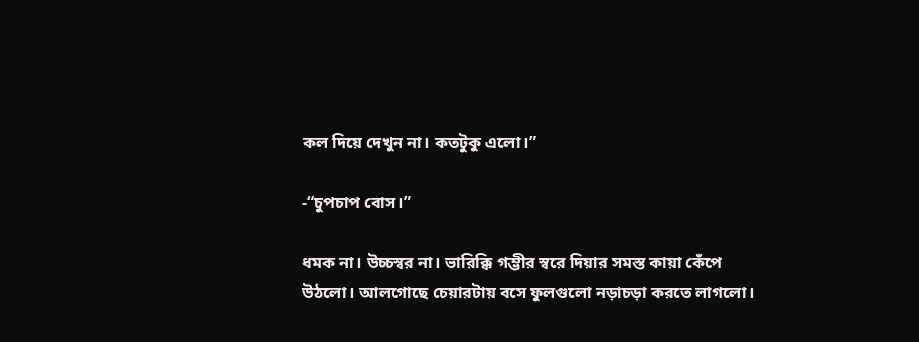কল দিয়ে দেখুন না। কতটুকু এলো।”

-“চুপচাপ বোস।”

ধমক না। উচ্চস্বর না। ভারিক্কি গম্ভীর স্বরে দিয়ার সমস্ত কায়া কেঁপে উঠলো। আলগোছে চেয়ারটায় বসে ফুলগুলো নড়াচড়া করতে লাগলো।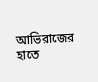আভিরাজের হাতে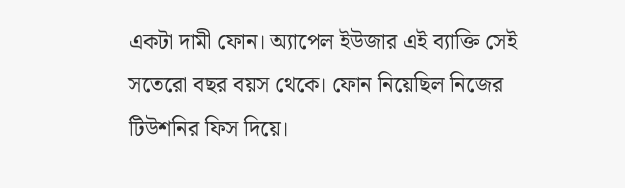একটা দামী ফোন। অ্যাপেল ইউজার এই ব্যাক্তি সেই সতেরো বছর বয়স থেকে। ফোন নিয়েছিল নিজের টিউশনির ফিস দিয়ে।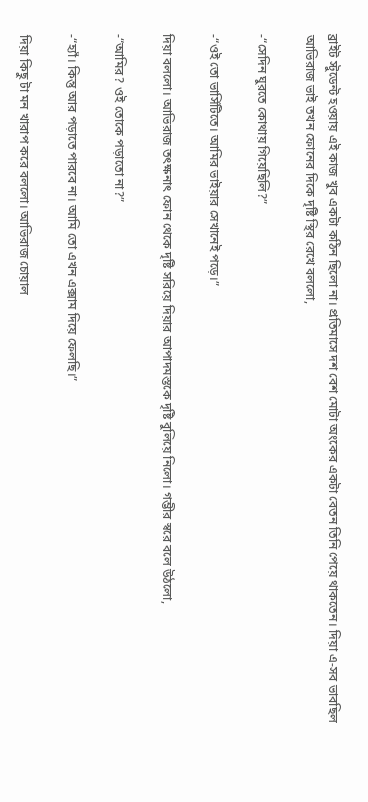ব্রাইট স্টুডেন্ট হওয়ায় এই কাজ খুব একটা কঠিন ছিলো না। প্রতিমাসে দশ বেশ মোটা অংকের একটা বেতন তিনি পেয়ে থাকতেন। দিয়া এ-সব ভাবছিল আভিরাজ ভাই তখন ফোনের দিকে দৃষ্টি স্থির রেখে বললো,

-“সেদিন ঘুরতে কোথায় গিয়েছিলি?”

-“ওই তো ভার্সিটিতে। আমির ভাইয়ার সেখানেই পড়ে।”

দিয়া বললো। আভিরাজ তৎক্ষনাৎ ফোন থেকে দৃষ্টি সরিয়ে দিয়ার আপাদমস্তকে দৃষ্টি বুলিয়ে নিলো। গম্ভীর স্বরে বলে উঠলো,

-“আমির? ওই তোকে পড়াতো না?”

-“হ্যাঁ। কিন্তু আর পড়াতে পারবে না। আমি তো এখন এক্সাম দিয়ে ফেলছি।”

দিয়া কিছু টা মন খারাপ করে বললো। আভিরাজ চোয়াল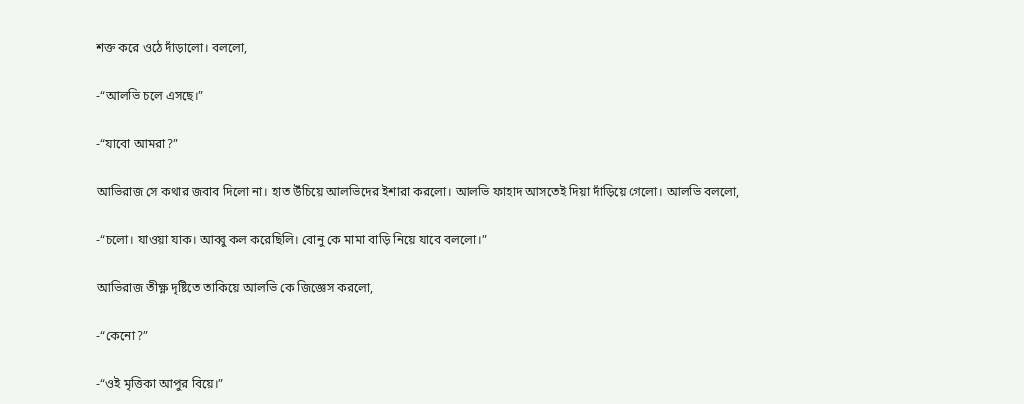শক্ত করে ওঠে দাঁড়ালো। বললো,

-“আলভি চলে এসছে।”

-“যাবো আমরা?”

আভিরাজ সে কথার জবাব দিলো না। হাত উঁচিয়ে আলভিদের ইশারা করলো। আলভি ফাহাদ আসতেই দিয়া দাঁড়িয়ে গেলো। আলভি বললো,

-“চলো। যাওয়া যাক। আব্বু কল করেছিলি। বোনু কে মামা বাড়ি নিয়ে যাবে বললো।”

আভিরাজ তীক্ষ্ণ দৃষ্টিতে তাকিয়ে আলভি কে জিজ্ঞেস করলো,

-“কেনো?”

-“ওই মৃত্তিকা আপুর বিয়ে।”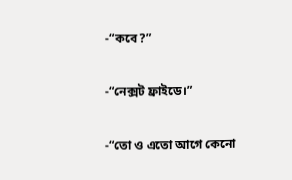-“কবে?”

-“নেক্সট ফ্রাইডে।”

-“তো ও এতো আগে কেনো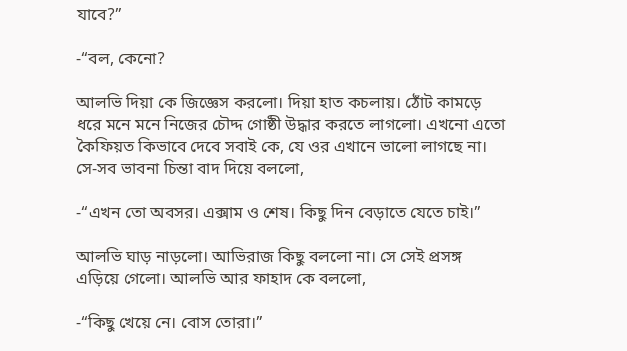যাবে?”

-“বল, কেনো?

আলভি দিয়া কে জিজ্ঞেস করলো। দিয়া হাত কচলায়। ঠোঁট কামড়ে ধরে মনে মনে নিজের চৌদ্দ গোষ্ঠী উদ্ধার করতে লাগলো। এখনো এতো কৈফিয়ত কিভাবে দেবে সবাই কে, যে ওর এখানে ভালো লাগছে না। সে-সব ভাবনা চিন্তা বাদ দিয়ে বললো,

-“এখন তো অবসর। এক্সাম ও শেষ। কিছু দিন বেড়াতে যেতে চাই।”

আলভি ঘাড় নাড়লো। আভিরাজ কিছু বললো না। সে সেই প্রসঙ্গ এড়িয়ে গেলো। আলভি আর ফাহাদ কে বললো,

-“কিছু খেয়ে নে। বোস তোরা।”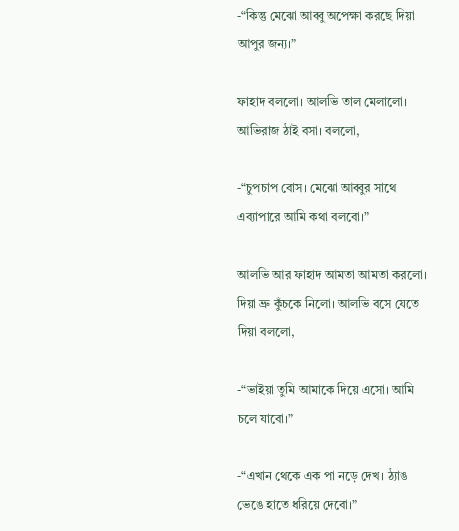-“কিন্তু মেঝো আব্বু অপেক্ষা করছে দিয়া আপুর জন্য।”

ফাহাদ বললো। আলভি তাল মেলালো। আভিরাজ ঠাই বসা। বললো,

-“চুপচাপ বোস। মেঝো আব্বুর সাথে এব্যাপারে আমি কথা বলবো।”

আলভি আর ফাহাদ আমতা আমতা করলো। দিয়া ভ্রু কুঁচকে নিলো। আলভি বসে যেতে দিয়া বললো,

-“ভাইয়া তুমি আমাকে দিয়ে এসো। আমি চলে যাবো।”

-“এখান থেকে এক পা নড়ে দেখ। ঠ্যাঙ ভেঙে হাতে ধরিয়ে দেবো।”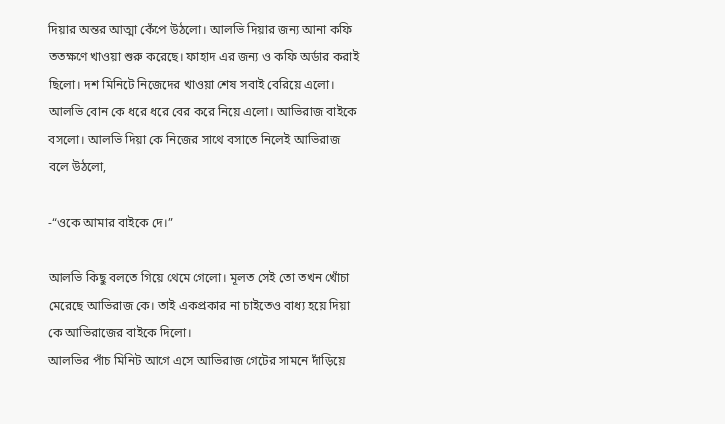দিয়ার অন্তর আত্মা কেঁপে উঠলো। আলভি দিয়ার জন্য আনা কফি ততক্ষণে খাওয়া শুরু করেছে। ফাহাদ এর জন্য ও কফি অর্ডার করাই ছিলো। দশ মিনিটে নিজেদের খাওয়া শেষ সবাই বেরিয়ে এলো। আলভি বোন কে ধরে ধরে বের করে নিয়ে এলো। আভিরাজ বাইকে বসলো। আলভি দিয়া কে নিজের সাথে বসাতে নিলেই আভিরাজ বলে উঠলো,

-“ওকে আমার বাইকে দে।”

আলভি কিছু বলতে গিয়ে থেমে গেলো। মূলত সেই তো তখন খোঁচা মেরেছে আভিরাজ কে। তাই একপ্রকার না চাইতেও বাধ্য হয়ে দিয়া কে আভিরাজের বাইকে দিলো।
আলভির পাঁচ মিনিট আগে এসে আভিরাজ গেটের সামনে দাঁড়িয়ে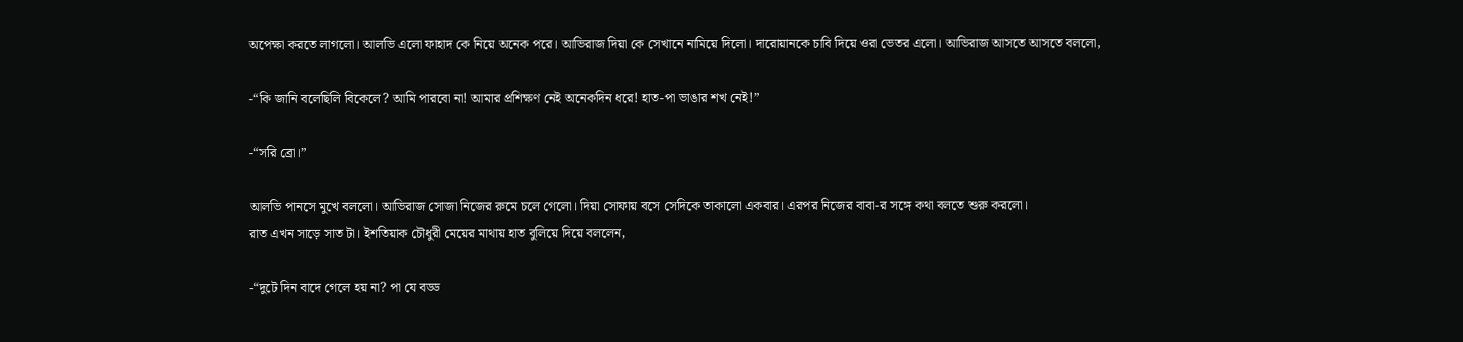অপেক্ষা করতে লাগলো। আলভি এলো ফাহাদ কে নিয়ে অনেক পরে। আভিরাজ দিয়া কে সেখানে নামিয়ে দিলো। দারোয়ানকে চাবি দিয়ে ওরা ভেতর এলো। আভিরাজ আসতে আসতে বললো,

-“কি জানি বলেছিলি বিকেলে? আমি পারবো না! আমার প্রশিক্ষণ নেই অনেকদিন ধরে! হাত-পা ভাঙার শখ নেই!”

-“সরি ব্রো।”

আলভি পানসে মুখে বললো। আভিরাজ সোজা নিজের রুমে চলে গেলো। দিয়া সোফায় বসে সেদিকে তাকালো একবার। এরপর নিজের বাবা-র সঙ্গে কথা বলতে শুরু করলো।
রাত এখন সাড়ে সাত টা। ইশতিয়াক চৌধুরী মেয়ের মাথায় হাত বুলিয়ে দিয়ে বললেন,

-“দুটে দিন বাদে গেলে হয় না? পা যে বড্ড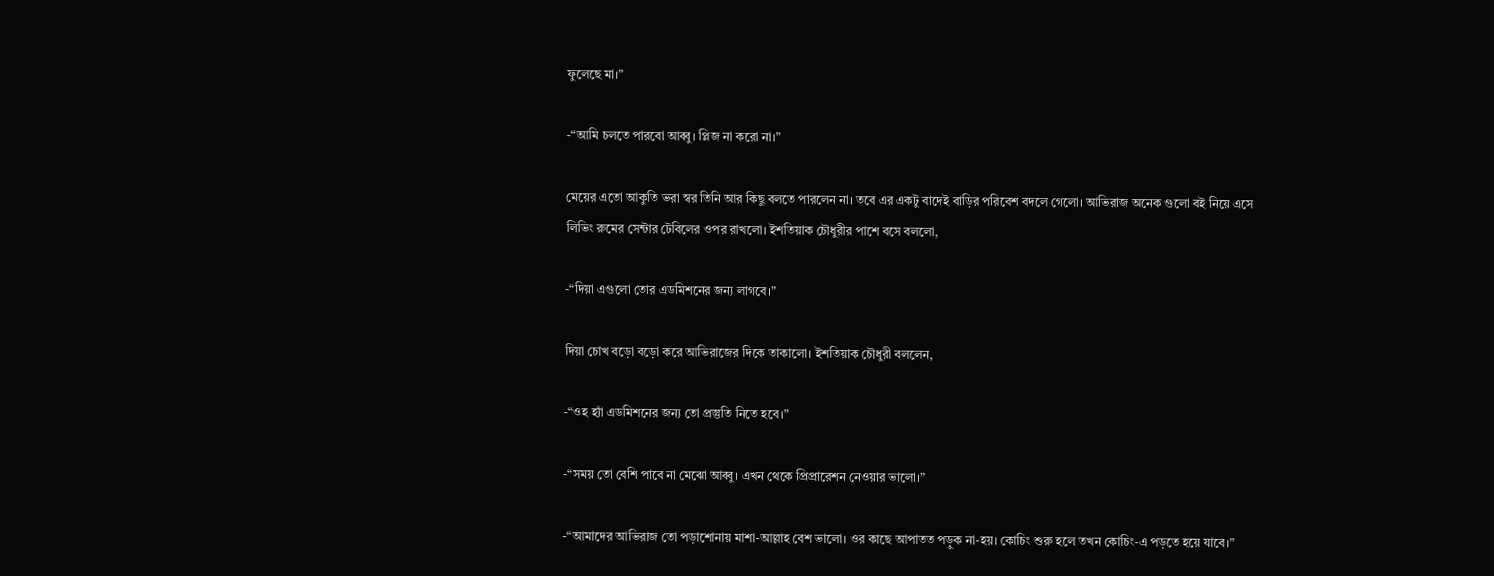ফুলেছে মা।”

-“আমি চলতে পারবো আব্বু। প্লিজ না করো না।”

মেয়ের এতো আকুতি ভরা স্বর তিনি আর কিছু বলতে পারলেন না। তবে এর একটু বাদেই বাড়ির পরিবেশ বদলে গেলো। আভিরাজ অনেক গুলো বই নিয়ে এসে লিভিং রুমের সেন্টার টেবিলের ওপর রাখলো। ইশতিয়াক চৌধুরীর পাশে বসে বললো,

-“দিয়া এগুলো তোর এডমিশনের জন্য লাগবে।”

দিয়া চোখ বড়ো বড়ো করে আভিরাজের দিকে তাকালো। ইশতিয়াক চৌধুরী বললেন,

-“ওহ হ্যাঁ এডমিশনের জন্য তো প্রস্তুতি নিতে হবে।”

-“সময় তো বেশি পাবে না মেঝো আব্বু। এখন থেকে প্রিপ্রারেশন নেওয়ার ভালো।”

-“আমাদের আভিরাজ তো পড়াশোনায় মাশা-আল্লাহ বেশ ভালো। ওর কাছে আপাতত পড়ুক না-হয়। কোচিং শুরু হলে তখন কোচিং-এ পড়তে হয়ে যাবে।”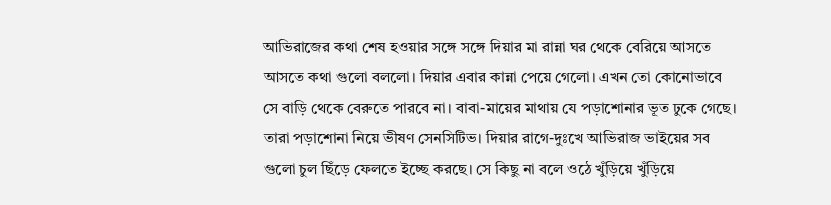আভিরাজের কথা শেষ হওয়ার সঙ্গে সঙ্গে দিয়ার মা রান্না ঘর থেকে বেরিয়ে আসতে আসতে কথা গুলো বললো। দিয়ার এবার কান্না পেয়ে গেলো। এখন তো কোনোভাবে সে বাড়ি থেকে বেরুতে পারবে না। বাবা-মায়ের মাথায় যে পড়াশোনার ভূত ঢুকে গেছে। তারা পড়াশোনা নিয়ে ভীষণ সেনসিটিভ। দিয়ার রাগে-দুঃখে আভিরাজ ভাইয়ের সব গুলো চুল ছিঁড়ে ফেলতে ইচ্ছে করছে। সে কিছু না বলে ওঠে খুঁড়িয়ে খুঁড়িয়ে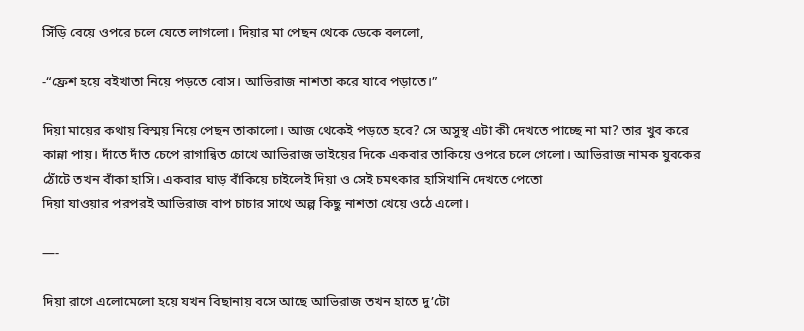সিঁড়ি বেয়ে ওপরে চলে যেতে লাগলো। দিয়ার মা পেছন থেকে ডেকে বললো,

-“ফ্রেশ হয়ে বইখাতা নিয়ে পড়তে বোস। আভিরাজ নাশতা করে যাবে পড়াতে।”

দিয়া মায়ের কথায় বিস্ময় নিয়ে পেছন তাকালো। আজ থেকেই পড়তে হবে? সে অসুস্থ এটা কী দেখতে পাচ্ছে না মা? তার খুব করে কান্না পায়। দাঁতে দাঁত চেপে রাগান্বিত চোখে আভিরাজ ভাইয়ের দিকে একবার তাকিয়ে ওপরে চলে গেলো। আভিরাজ নামক যুবকের ঠোঁটে তখন বাঁকা হাসি। একবার ঘাড় বাঁকিয়ে চাইলেই দিয়া ও সেই চমৎকার হাসিখানি দেখতে পেতো
দিয়া যাওয়ার পরপরই আভিরাজ বাপ চাচার সাথে অল্প কিছু নাশতা খেয়ে ওঠে এলো।

—-

দিয়া রাগে এলোমেলো হয়ে যখন বিছানায় বসে আছে আভিরাজ তখন হাতে দু’টো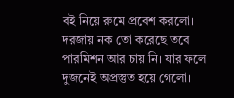বই নিয়ে রুমে প্রবেশ করলো। দরজায় নক তো করেছে তবে পারমিশন আর চায় নি। যার ফলে দুজনেই অপ্রস্তুত হয়ে গেলো।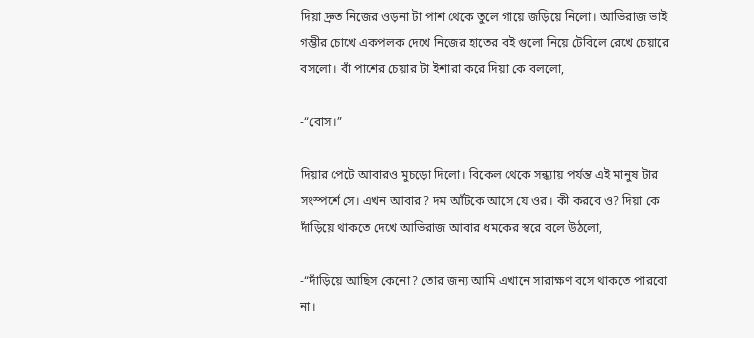দিয়া দ্রুত নিজের ওড়না টা পাশ থেকে তুলে গায়ে জড়িয়ে নিলো। আভিরাজ ভাই গম্ভীর চোখে একপলক দেখে নিজের হাতের বই গুলো নিয়ে টেবিলে রেখে চেয়ারে বসলো। বাঁ পাশের চেয়ার টা ইশারা করে দিয়া কে বললো,

-“বোস।”

দিয়ার পেটে আবারও মুচড়ো দিলো। বিকেল থেকে সন্ধ্যায় পর্যন্ত এই মানুষ টার সংস্পর্শে সে। এখন আবার? দম আঁটকে আসে যে ওর। কী করবে ও? দিয়া কে দাঁড়িয়ে থাকতে দেখে আভিরাজ আবার ধমকের স্বরে বলে উঠলো,

-“দাঁড়িয়ে আছিস কেনো? তোর জন্য আমি এখানে সারাক্ষণ বসে থাকতে পারবো না।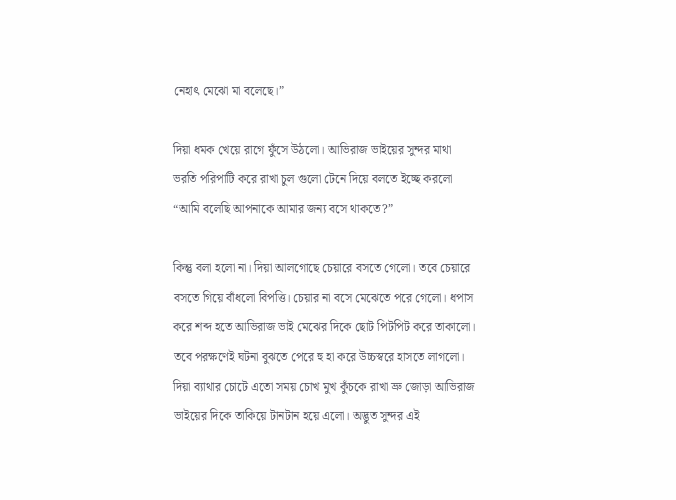নেহাৎ মেঝো মা বলেছে।”

দিয়া ধমক খেয়ে রাগে ফুঁসে উঠলো। আভিরাজ ভাইয়ের সুন্দর মাথা ভরতি পরিপাটি করে রাখা চুল গুলো টেনে দিয়ে বলতে ইচ্ছে করলো “আমি বলেছি আপনাকে আমার জন্য বসে থাকতে?”

কিন্তু বলা হলো না। দিয়া আলগোছে চেয়ারে বসতে গেলো। তবে চেয়ারে বসতে গিয়ে বাঁধলো বিপত্তি। চেয়ার না বসে মেঝেতে পরে গেলো। ধপাস করে শব্দ হতে আভিরাজ ভাই মেঝের দিকে ছোট পিটপিট করে তাকালো। তবে পরক্ষণেই ঘটনা বুঝতে পেরে হু হা করে উচ্চস্বরে হাসতে লাগলো। দিয়া ব্যাথার চোটে এতো সময় চোখ মুখ কুঁচকে রাখা ভ্রু জোড়া আভিরাজ ভাইয়ের দিকে তাকিয়ে টানটান হয়ে এলো। অদ্ভুত সুন্দর এই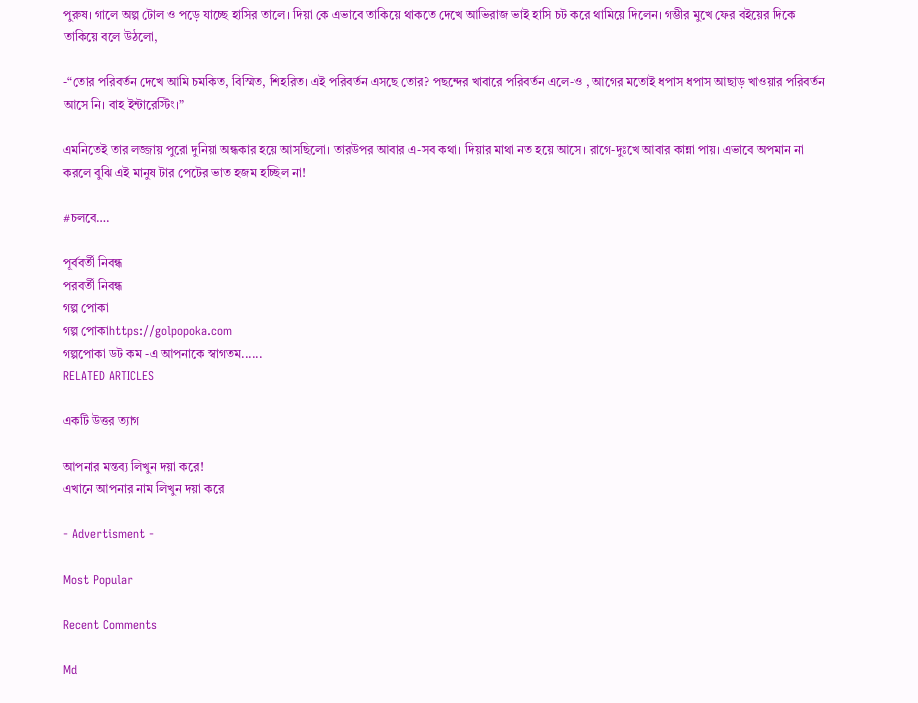পুরুষ। গালে অল্প টোল ও পড়ে যাচ্ছে হাসির তালে। দিয়া কে এভাবে তাকিয়ে থাকতে দেখে আভিরাজ ভাই হাসি চট করে থামিয়ে দিলেন। গম্ভীর মুখে ফের বইয়ের দিকে তাকিয়ে বলে উঠলো,

-“তোর পরিবর্তন দেখে আমি চমকিত, বিস্মিত, শিহরিত। এই পরিবর্তন এসছে তোর? পছন্দের খাবারে পরিবর্তন এলে-ও , আগের মতোই ধপাস ধপাস আছাড় খাওয়ার পরিবর্তন আসে নি। বাহ ইন্টারেস্টিং।”

এমনিতেই তার লজ্জায় পুরো দুনিয়া অন্ধকার হয়ে আসছিলো। তারউপর আবার এ-সব কথা। দিয়ার মাথা নত হয়ে আসে। রাগে-দুঃখে আবার কান্না পায়। এভাবে অপমান না করলে বুঝি এই মানুষ টার পেটের ভাত হজম হচ্ছিল না!

#চলবে….

পূর্ববর্তী নিবন্ধ
পরবর্তী নিবন্ধ
গল্প পোকা
গল্প পোকাhttps://golpopoka.com
গল্পপোকা ডট কম -এ আপনাকে স্বাগতম......
RELATED ARTICLES

একটি উত্তর ত্যাগ

আপনার মন্তব্য লিখুন দয়া করে!
এখানে আপনার নাম লিখুন দয়া করে

- Advertisment -

Most Popular

Recent Comments

Md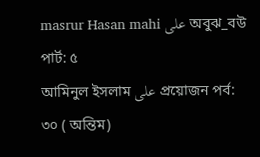masrur Hasan mahi على অবুঝ_বউ পার্ট: ৫
আমিনুল ইসলাম على প্রয়োজন পর্ব: ৩০ ( অন্তিম)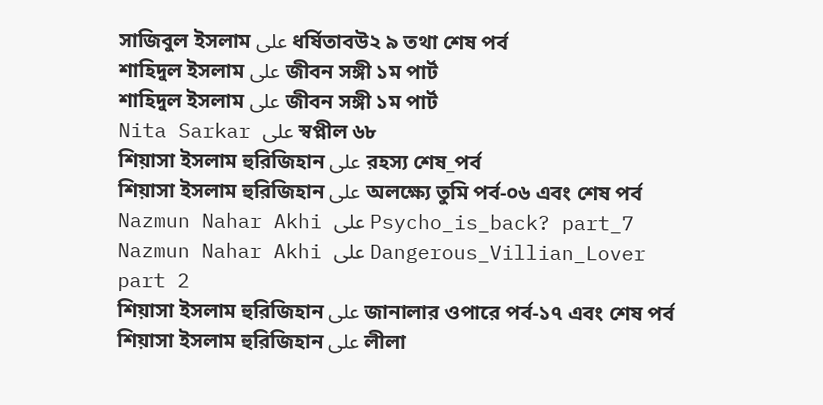সাজিবুল ইসলাম على ধর্ষিতাবউ২ ৯ তথা শেষ পর্ব
শাহিদুল ইসলাম على জীবন সঙ্গী ১ম পার্ট
শাহিদুল ইসলাম على জীবন সঙ্গী ১ম পার্ট
Nita Sarkar على স্বপ্নীল ৬৮
শিয়াসা ইসলাম হুরিজিহান على রহস্য শেষ_পর্ব
শিয়াসা ইসলাম হুরিজিহান على অলক্ষ্যে তুমি পর্ব-০৬ এবং শেষ পর্ব
Nazmun Nahar Akhi على Psycho_is_back? part_7
Nazmun Nahar Akhi على Dangerous_Villian_Lover part 2
শিয়াসা ইসলাম হুরিজিহান على জানালার ওপারে পর্ব-১৭ এবং শেষ পর্ব
শিয়াসা ইসলাম হুরিজিহান على লীলা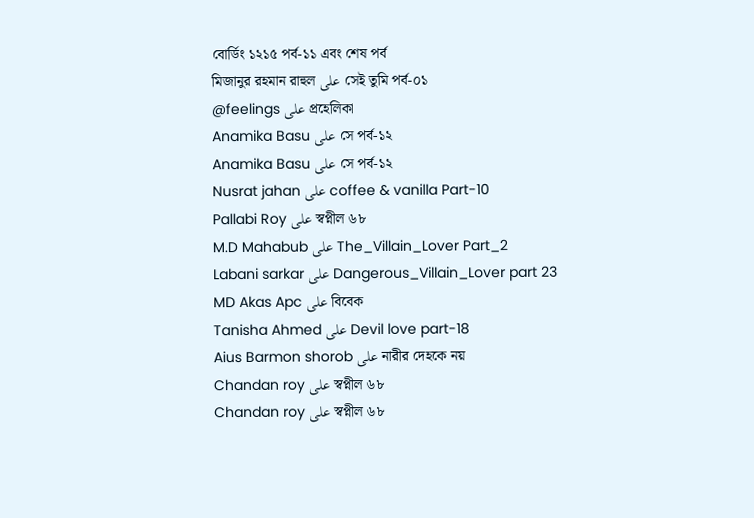বোর্ডিং ১২১৫ পর্ব-১১ এবং শেষ পর্ব
মিজানুর রহমান রাহুল على সেই তুমি পর্ব-০১
@feelings على প্রহেলিকা
Anamika Basu على সে পর্ব-১২
Anamika Basu على সে পর্ব-১২
Nusrat jahan على coffee & vanilla Part-10
Pallabi Roy على স্বপ্নীল ৬৮
M.D Mahabub على The_Villain_Lover Part_2
Labani sarkar على Dangerous_Villain_Lover part 23
MD Akas Apc على বিবেক
Tanisha Ahmed على Devil love part-18
Aius Barmon shorob على নারীর দেহকে নয়
Chandan roy على স্বপ্নীল ৬৮
Chandan roy على স্বপ্নীল ৬৮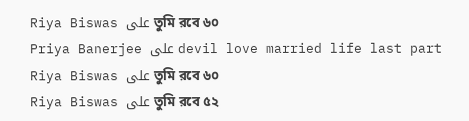Riya Biswas على তুমি রবে ৬০
Priya Banerjee على devil love married life last part
Riya Biswas على তুমি রবে ৬০
Riya Biswas على তুমি রবে ৫২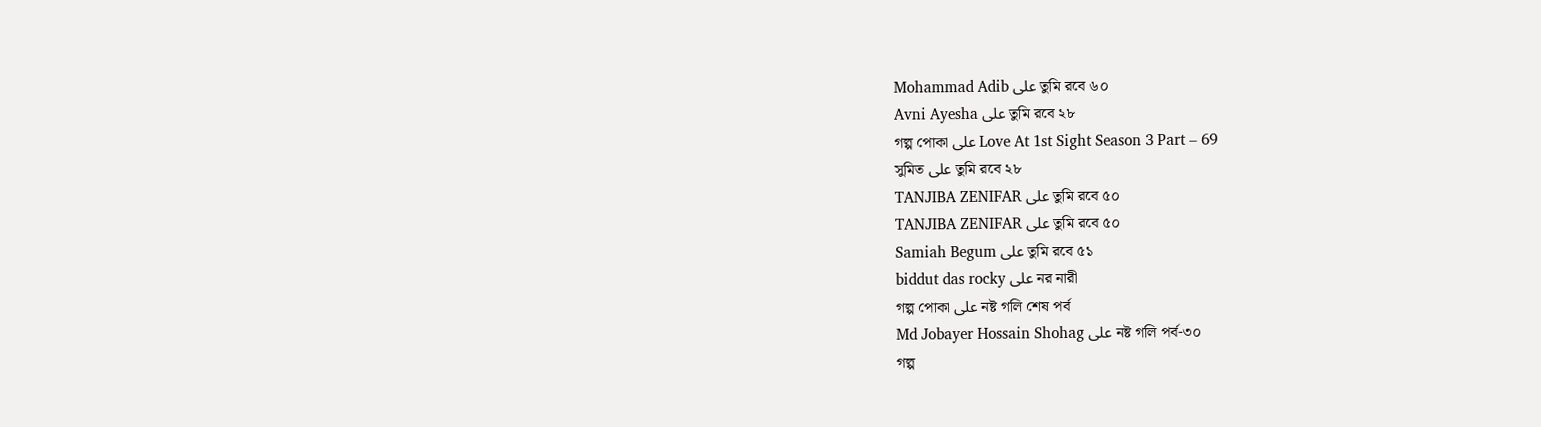Mohammad Adib على তুমি রবে ৬০
Avni Ayesha على তুমি রবে ২৮
গল্প পোকা على Love At 1st Sight Season 3 Part – 69
সুমিত على তুমি রবে ২৮
TANJIBA ZENIFAR على তুমি রবে ৫০
TANJIBA ZENIFAR على তুমি রবে ৫০
Samiah Begum على তুমি রবে ৫১
biddut das rocky على নর নারী
গল্প পোকা على নষ্ট গলি শেষ পর্ব
Md Jobayer Hossain Shohag على নষ্ট গলি পর্ব-৩০
গল্প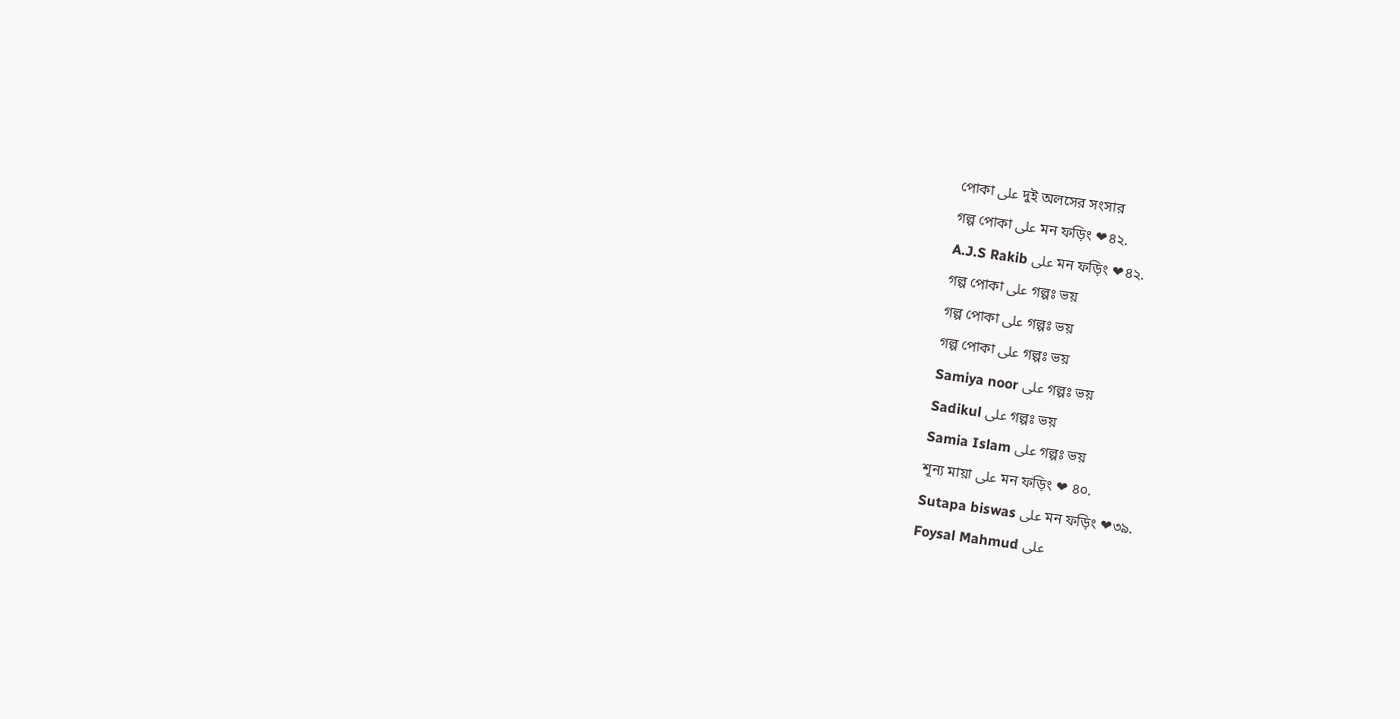পোকা على দুই অলসের সংসার
গল্প পোকা على মন ফড়িং ❤৪২.
A.J.S Rakib على মন ফড়িং ❤৪২.
গল্প পোকা على গল্পঃ ভয়
গল্প পোকা على গল্পঃ ভয়
গল্প পোকা على গল্পঃ ভয়
Samiya noor على গল্পঃ ভয়
Sadikul على গল্পঃ ভয়
Samia Islam على গল্পঃ ভয়
শূন্য মায়া على মন ফড়িং ❤ ৪০.
Sutapa biswas على মন ফড়িং ❤৩৯.
Foysal Mahmud على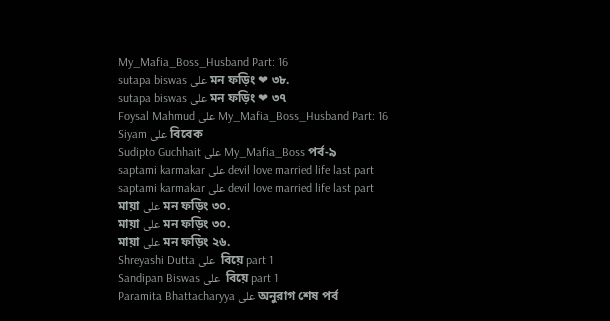My_Mafia_Boss_Husband Part: 16
sutapa biswas على মন ফড়িং ❤ ৩৮.
sutapa biswas على মন ফড়িং ❤ ৩৭
Foysal Mahmud على My_Mafia_Boss_Husband Part: 16
Siyam على বিবেক
Sudipto Guchhait على My_Mafia_Boss পর্ব-৯
saptami karmakar على devil love married life last part
saptami karmakar على devil love married life last part
মায়া على মন ফড়িং ৩০.
মায়া على মন ফড়িং ৩০.
মায়া على মন ফড়িং ২৬.
Shreyashi Dutta على  বিয়ে part 1
Sandipan Biswas على  বিয়ে part 1
Paramita Bhattacharyya على অনুরাগ শেষ পর্ব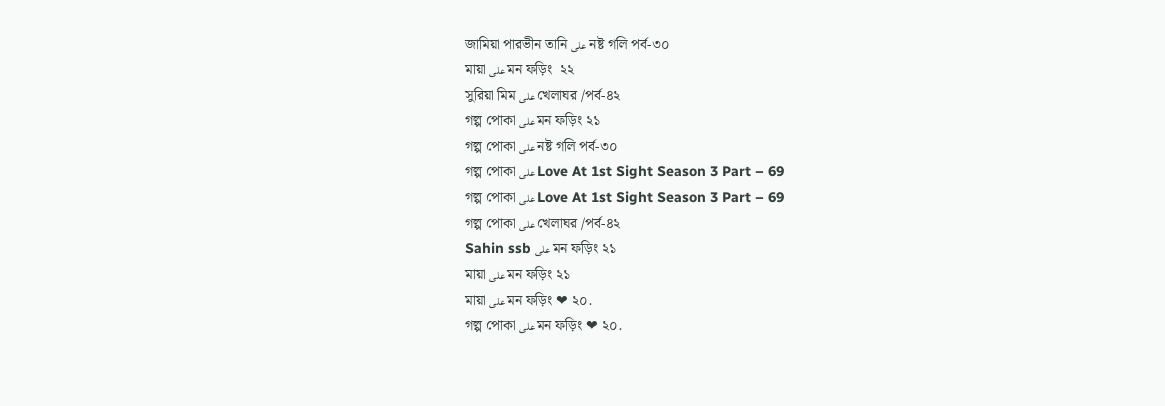জামিয়া পারভীন তানি على নষ্ট গলি পর্ব-৩০
মায়া على মন ফড়িং  ২২
সুরিয়া মিম على খেলাঘর /পর্ব-৪২
গল্প পোকা على মন ফড়িং ২১
গল্প পোকা على নষ্ট গলি পর্ব-৩০
গল্প পোকা على Love At 1st Sight Season 3 Part – 69
গল্প পোকা على Love At 1st Sight Season 3 Part – 69
গল্প পোকা على খেলাঘর /পর্ব-৪২
Sahin ssb على মন ফড়িং ২১
মায়া على মন ফড়িং ২১
মায়া على মন ফড়িং ❤ ২০.
গল্প পোকা على মন ফড়িং ❤ ২০.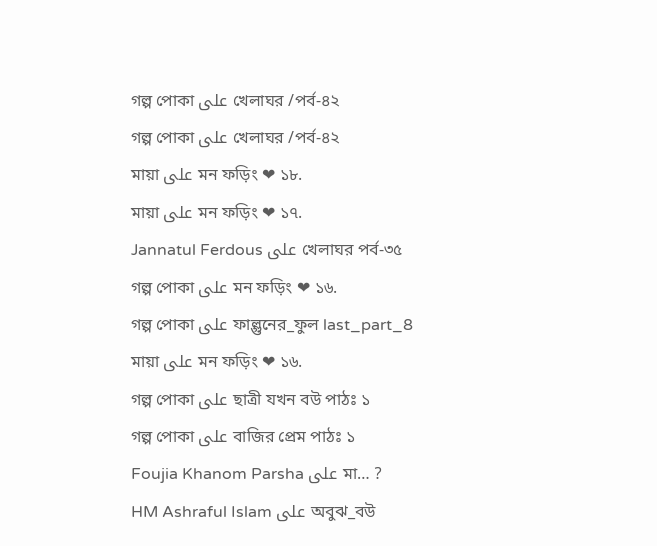গল্প পোকা على খেলাঘর /পর্ব-৪২
গল্প পোকা على খেলাঘর /পর্ব-৪২
মায়া على মন ফড়িং ❤ ১৮.
মায়া على মন ফড়িং ❤ ১৭.
Jannatul Ferdous على খেলাঘর পর্ব-৩৫
গল্প পোকা على মন ফড়িং ❤ ১৬.
গল্প পোকা على ফাল্গুনের_ফুল last_part_8
মায়া على মন ফড়িং ❤ ১৬.
গল্প পোকা على ছাত্রী যখন বউ পাঠঃ ১
গল্প পোকা على বাজির প্রেম পাঠঃ ১
Foujia Khanom Parsha على মা… ?
HM Ashraful Islam على অবুঝ_বউ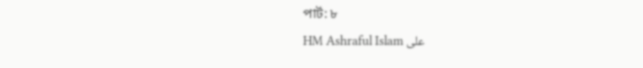পার্ট: ৮
HM Ashraful Islam على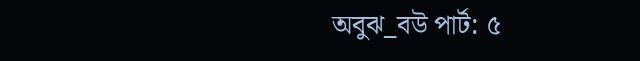অবুঝ_বউ পার্ট: ৫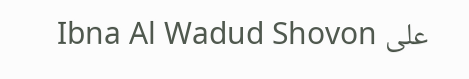Ibna Al Wadud Shovon على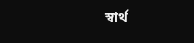স্বার্থ